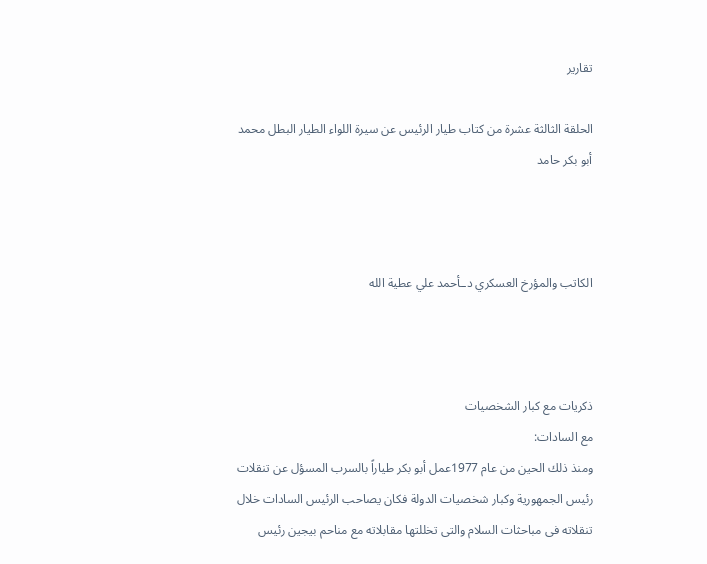تقارير

الحلقة الثالثة عشرة من كتاب طيار الرئيس عن سيرة اللواء الطيار البطل محمد أبو بكر حامد



الكاتب والمؤرخ العسكري دـأحمد علي عطية الله



ذكريات مع كبار الشخصيات
مع السادات:
ومنذ ذلك الحين من عام 1977عمل أبو بكر طياراً بالسرب المسؤل عن تنقلات رئيس الجمهورية وكبار شخصيات الدولة فكان يصاحب الرئيس السادات خلال تنقلاته فى مباحثات السلام والتى تخللتها مقابلاته مع مناحم بيجين رئيس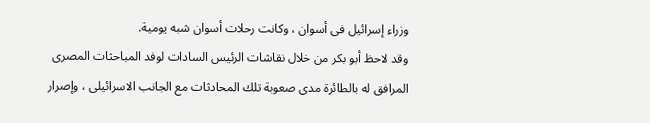وزراء إسرائيل فى أسوان ، وكانت رحلات أسوان شبه يومية.
وقد لاحظ أبو بكر من خلال نقاشات الرئيس السادات لوفد المباحثات المصرى المرافق له بالطائرة مدى صعوبة تلك المحادثات مع الجانب الاسرائيلى ، وإصرار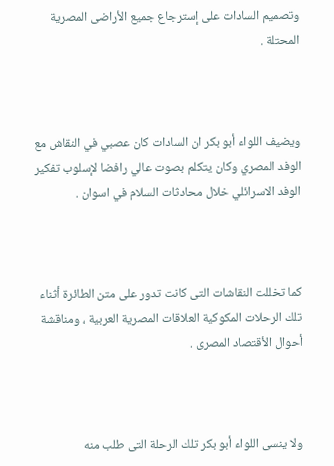وتصميم السادات على إسترجاع جميع الأراضى المصرية المحتلة .



ويضيف اللواء أبو بكر ان السادات كان عصبي في النقاش مع الوفد المصري وكان يتكلم بصوت عالي رافضا لإسلوب تفكير الوفد الاسرائلي خلال محادثات السلام في اسوان .



كما تخللت النقاشات التى كانت تدور على متن الطائرة أثناء تلك الرحلات المكوكية العلاقات المصرية العربية ، ومناقشة أحوال الأقتصاد المصرى .



ولا ينسى اللواء أبو بكر تلك الرحلة التى طلب منه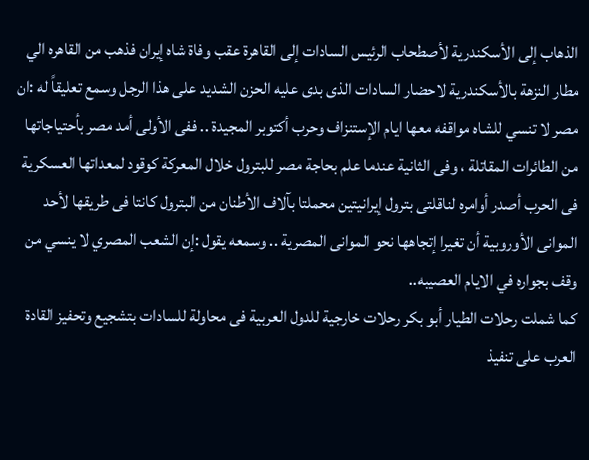الذهاب إلى الأسكندرية لأصطحاب الرئيس السادات إلى القاهرة عقب وفاة شاه إيران فذهب من القاهره الي مطار النزهة بالأسكندرية لاحضار السادات الذى بدى عليه الحزن الشديد على هذا الرجل وسمع تعليقاً له :ان مصر لا تنسي للشاه مواقفه معها ايام الإستنزاف وحرب أكتوبر المجيدة .. ففى الأولى أمد مصر بأحتياجاتها من الطائرات المقاتلة ، وفى الثانية عندما علم بحاجة مصر للبترول خلال المعركة كوقود لمعداتها العسكرية فى الحرب أصدر أوامره لناقلتى بترول إيرانيتين محملتا بآلاف الأطنان من البترول كانتا فى طريقها لأحد الموانى الأوروبية أن تغيرا إتجاهها نحو الموانى المصرية .. وسمعه يقول :إن الشعب المصري لا ينسي من وقف بجواره في الايام العصيبه..
كما شملت رحلات الطيار أبو بكر رحلات خارجية للدول العربية فى محاولة للسادات بتشجيع وتحفيز القادة العرب على تنفيذ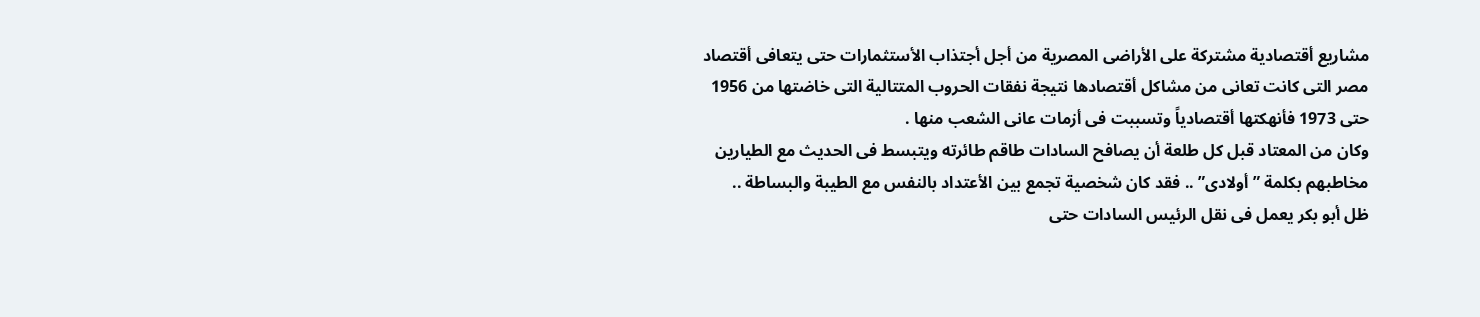مشاريع أقتصادية مشتركة على الأراضى المصرية من أجل أجتذاب الأستثمارات حتى يتعافى أقتصاد مصر التى كانت تعانى من مشاكل أقتصادها نتيجة نفقات الحروب المتتالية التى خاضتها من 1956 حتى 1973 فأنهكتها أقتصادياً وتسببت فى أزمات عانى الشعب منها .
وكان من المعتاد قبل كل طلعة أن يصافح السادات طاقم طائرته ويتبسط فى الحديث مع الطيارين مخاطبهم بكلمة ” أولادى” .. فقد كان شخصية تجمع بين الأعتداد بالنفس مع الطيبة والبساطة ..
ظل أبو بكر يعمل فى نقل الرئيس السادات حتى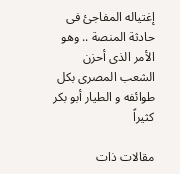إغتياله المفاجئ فى حادثة المنصة .. وهو الأمر الذى أحزن الشعب المصرى بكل طوائفه و الطيار أبو بكر كثيراً

مقالات ذات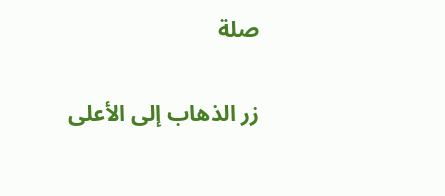صلة

زر الذهاب إلى الأعلى